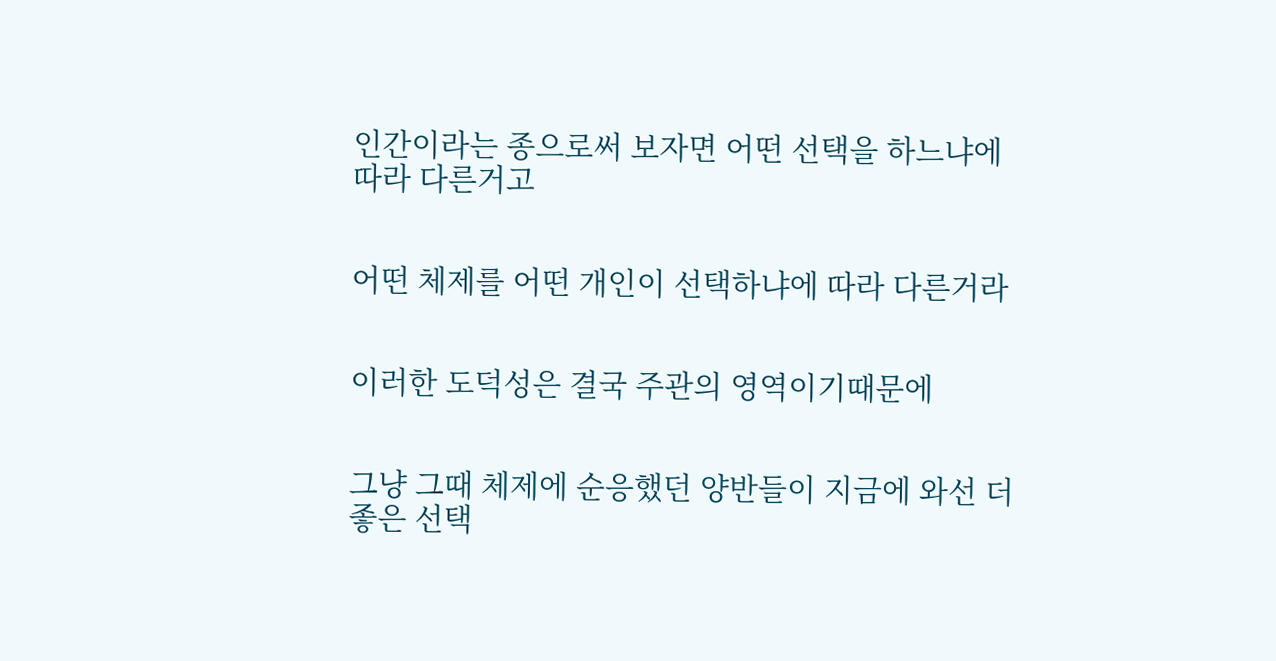인간이라는 종으로써 보자면 어떤 선택을 하느냐에 따라 다른거고


어떤 체제를 어떤 개인이 선택하냐에 따라 다른거라


이러한 도덕성은 결국 주관의 영역이기때문에


그냥 그때 체제에 순응했던 양반들이 지금에 와선 더 좋은 선택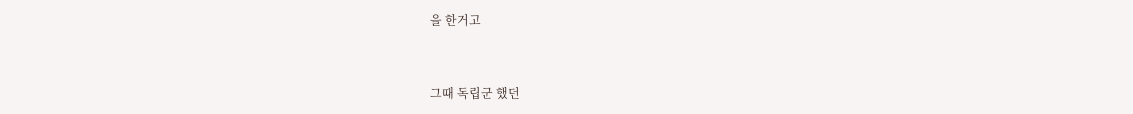을 한거고


그때 독립군 했던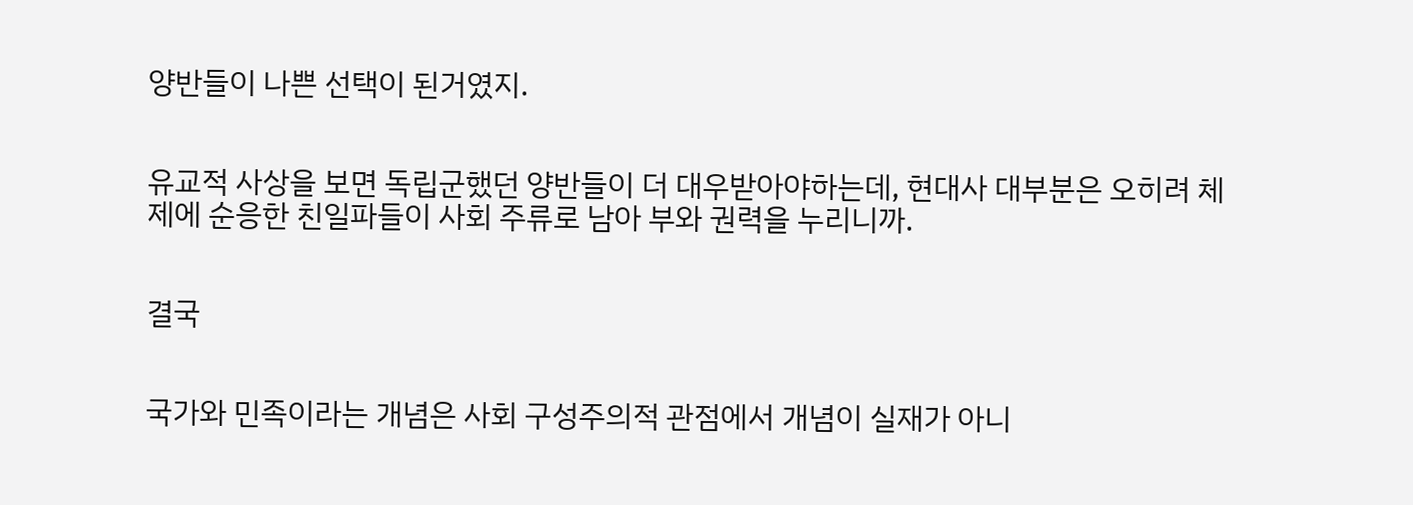양반들이 나쁜 선택이 된거였지.


유교적 사상을 보면 독립군했던 양반들이 더 대우받아야하는데, 현대사 대부분은 오히려 체제에 순응한 친일파들이 사회 주류로 남아 부와 권력을 누리니까.


결국


국가와 민족이라는 개념은 사회 구성주의적 관점에서 개념이 실재가 아니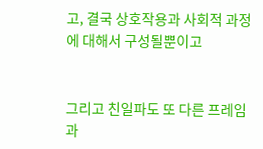고, 결국 상호작용과 사회적 과정에 대해서 구성될뿐이고


그리고 친일파도 또 다른 프레임과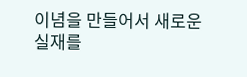이념을 만들어서 새로운 실재를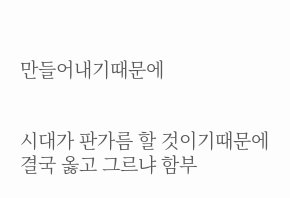만들어내기때문에


시대가 판가름 할 것이기때문에 결국 옳고 그르냐 함부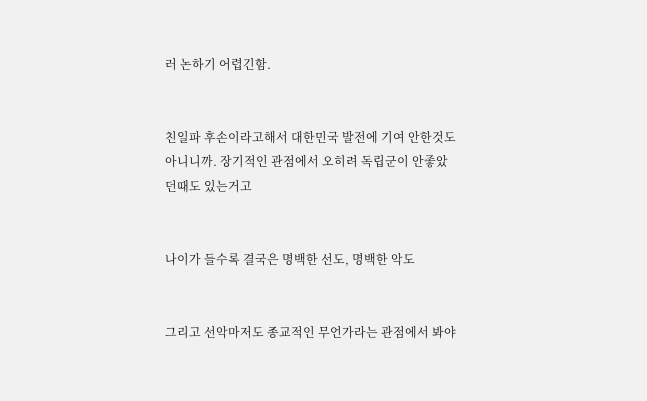러 논하기 어렵긴함.


친일파 후손이라고해서 대한민국 발전에 기여 안한것도 아니니까. 장기적인 관점에서 오히려 독립군이 안좋았던때도 있는거고


나이가 들수록 결국은 명백한 선도, 명백한 악도


그리고 선악마저도 종교적인 무언가라는 관점에서 봐야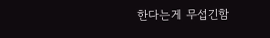한다는게 무섭긴함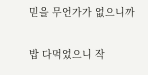믿을 무언가가 없으니까


밥 다먹었으니 작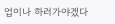업이나 하러가야겠다